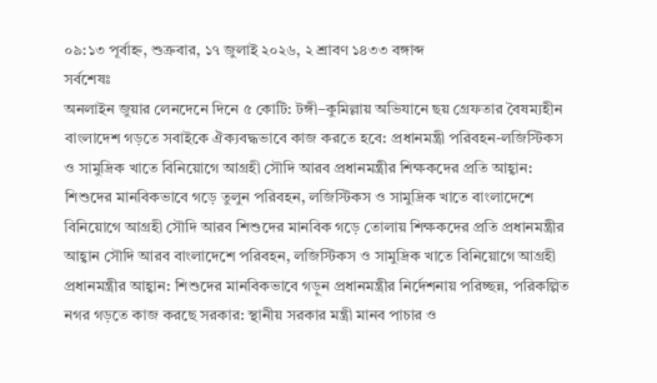০৯:১৩ পূর্বাহ্ন, শুক্রবার, ১৭ জুলাই ২০২৬, ২ শ্রাবণ ১৪৩৩ বঙ্গাব্দ
সর্বশেষঃ
অনলাইন জুয়ার লেনদেনে দিনে ৫ কোটি: টঙ্গী–কুমিল্লায় অভিযানে ছয় গ্রেফতার বৈষম্যহীন বাংলাদেশ গড়তে সবাইকে ঐক্যবদ্ধভাবে কাজ করতে হবে: প্রধানমন্ত্রী পরিবহন-লজিস্টিকস ও সামুদ্রিক খাতে বিনিয়োগে আগ্রহী সৌদি আরব প্রধানমন্ত্রীর শিক্ষকদের প্রতি আহ্বান: শিশুদের মানবিকভাবে গড়ে তুলুন পরিবহন, লজিস্টিকস ও সামুদ্রিক খাতে বাংলাদেশে বিনিয়োগে আগ্রহী সৌদি আরব শিশুদের মানবিক গড়ে তোলায় শিক্ষকদের প্রতি প্রধানমন্ত্রীর আহ্বান সৌদি আরব বাংলাদেশে পরিবহন, লজিস্টিকস ও সামুদ্রিক খাতে বিনিয়োগে আগ্রহী প্রধানমন্ত্রীর আহ্বান: শিশুদের মানবিকভাবে গড়ুন প্রধানমন্ত্রীর নির্দেশনায় পরিচ্ছন্ন, পরিকল্পিত নগর গড়তে কাজ করছে সরকার: স্থানীয় সরকার মন্ত্রী মানব পাচার ও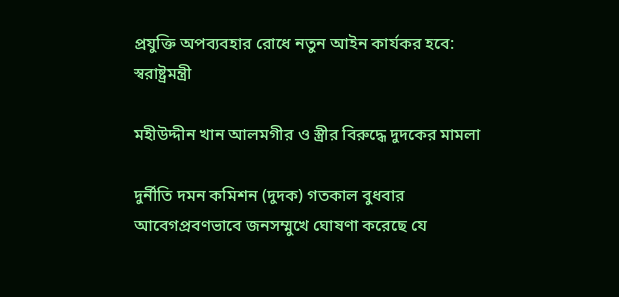প্রযুক্তি অপব্যবহার রোধে নতুন আইন কার্যকর হবে: স্বরাষ্ট্রমন্ত্রী

মহীউদ্দীন খান আলমগীর ও স্ত্রীর বিরুদ্ধে দুদকের মামলা

দুর্নীতি দমন কমিশন (দুদক) গতকাল বুধবার আবেগপ্রবণভাবে জনসম্মুখে ঘোষণা করেছে যে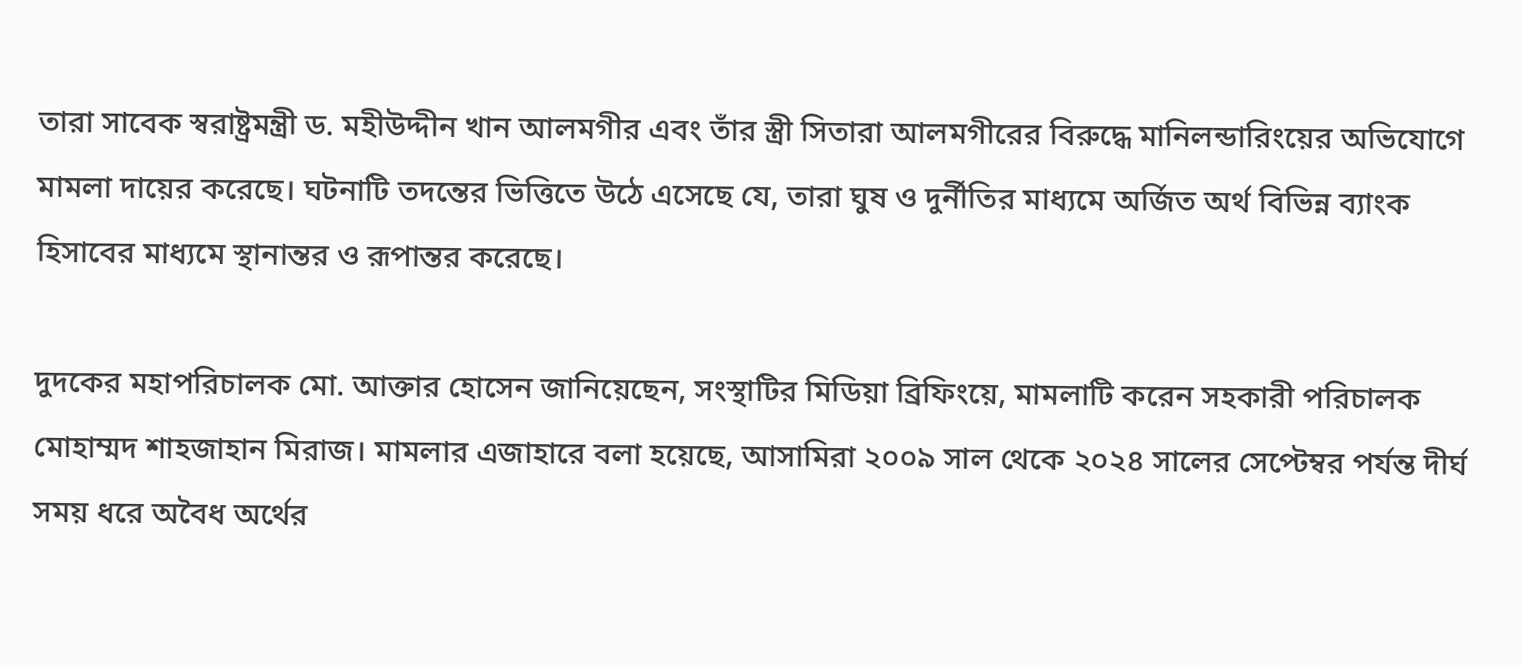তারা সাবেক স্বরাষ্ট্রমন্ত্রী ড. মহীউদ্দীন খান আলমগীর এবং তাঁর স্ত্রী সিতারা আলমগীরের বিরুদ্ধে মানিলন্ডারিংয়ের অভিযোগে মামলা দায়ের করেছে। ঘটনাটি তদন্তের ভিত্তিতে উঠে এসেছে যে, তারা ঘুষ ও দুর্নীতির মাধ্যমে অর্জিত অর্থ বিভিন্ন ব্যাংক হিসাবের মাধ্যমে স্থানান্তর ও রূপান্তর করেছে।

দুদকের মহাপরিচালক মো. আক্তার হোসেন জানিয়েছেন, সংস্থাটির মিডিয়া ব্রিফিংয়ে, মামলাটি করেন সহকারী পরিচালক মোহাম্মদ শাহজাহান মিরাজ। মামলার এজাহারে বলা হয়েছে, আসামিরা ২০০৯ সাল থেকে ২০২৪ সালের সেপ্টেম্বর পর্যন্ত দীর্ঘ সময় ধরে অবৈধ অর্থের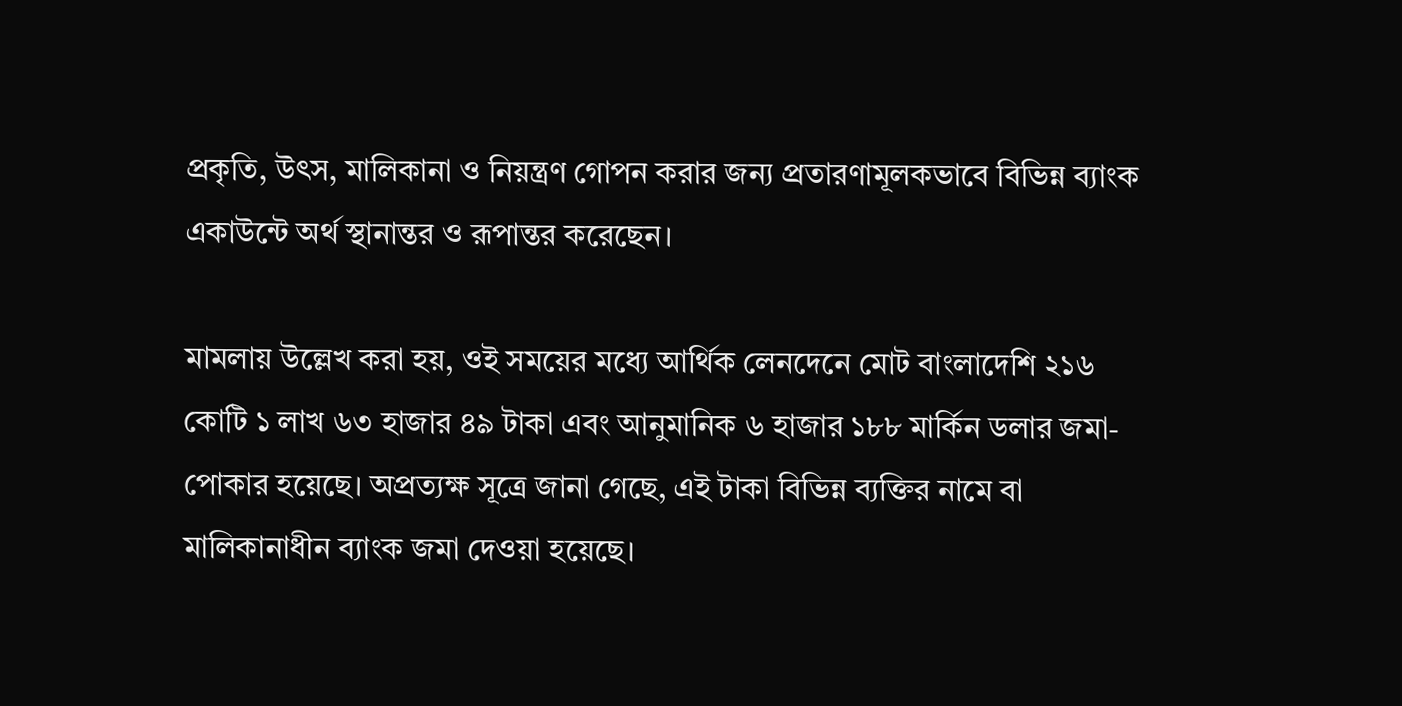প্রকৃতি, উৎস, মালিকানা ও নিয়ন্ত্রণ গোপন করার জন্য প্রতারণামূলকভাবে বিভিন্ন ব্যাংক একাউন্টে অর্থ স্থানান্তর ও রূপান্তর করেছেন।

মামলায় উল্লেখ করা হয়, ওই সময়ের মধ্যে আর্থিক লেনদেনে মোট বাংলাদেশি ২১৬ কোটি ১ লাখ ৬৩ হাজার ৪৯ টাকা এবং আনুমানিক ৬ হাজার ১৮৮ মার্কিন ডলার জমা-পোকার হয়েছে। অপ্রত্যক্ষ সূত্রে জানা গেছে, এই টাকা বিভিন্ন ব্যক্তির নামে বা মালিকানাধীন ব্যাংক জমা দেওয়া হয়েছে।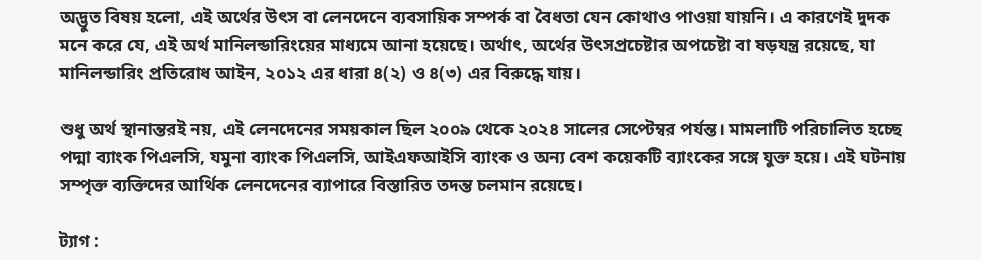অদ্ভুত বিষয় হলো, এই অর্থের উৎস বা লেনদেনে ব্যবসায়িক সম্পর্ক বা বৈধতা যেন কোথাও পাওয়া যায়নি। এ কারণেই দুদক মনে করে যে, এই অর্থ মানিলন্ডারিংয়ের মাধ্যমে আনা হয়েছে। অর্থাৎ, অর্থের উৎসপ্রচেষ্টার অপচেষ্টা বা ষড়যন্ত্র রয়েছে, যা মানিলন্ডারিং প্রতিরোধ আইন, ২০১২ এর ধারা ৪(২) ও ৪(৩) এর বিরুদ্ধে যায়।

শুধু অর্থ স্থানান্তরই নয়, এই লেনদেনের সময়কাল ছিল ২০০৯ থেকে ২০২৪ সালের সেপ্টেম্বর পর্যন্ত। মামলাটি পরিচালিত হচ্ছে পদ্মা ব্যাংক পিএলসি, যমুনা ব্যাংক পিএলসি, আইএফআইসি ব্যাংক ও অন্য বেশ কয়েকটি ব্যাংকের সঙ্গে যুক্ত হয়ে। এই ঘটনায় সম্পৃক্ত ব্যক্তিদের আর্থিক লেনদেনের ব্যাপারে বিস্তারিত তদন্ত চলমান রয়েছে।

ট্যাগ :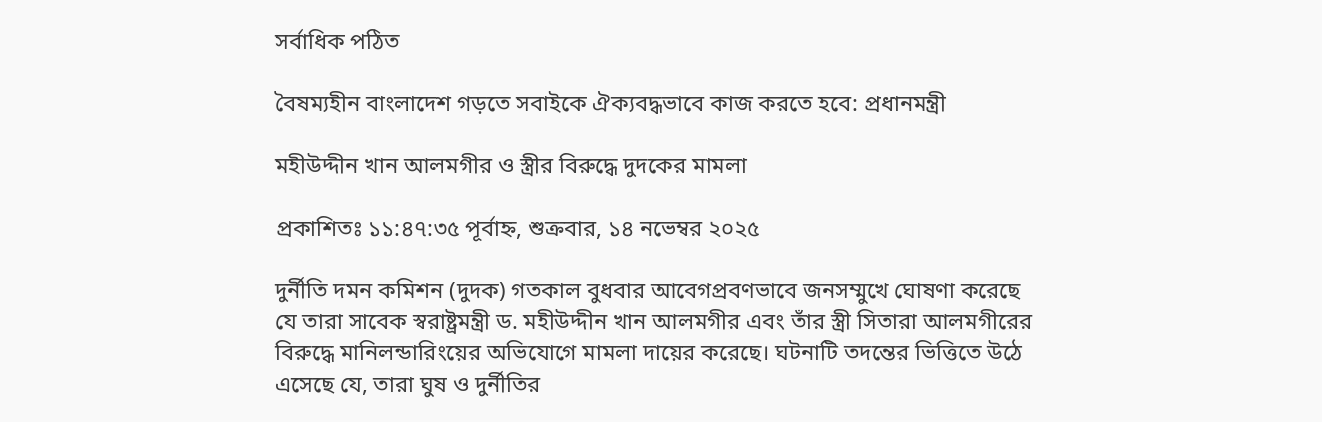সর্বাধিক পঠিত

বৈষম্যহীন বাংলাদেশ গড়তে সবাইকে ঐক্যবদ্ধভাবে কাজ করতে হবে: প্রধানমন্ত্রী

মহীউদ্দীন খান আলমগীর ও স্ত্রীর বিরুদ্ধে দুদকের মামলা

প্রকাশিতঃ ১১:৪৭:৩৫ পূর্বাহ্ন, শুক্রবার, ১৪ নভেম্বর ২০২৫

দুর্নীতি দমন কমিশন (দুদক) গতকাল বুধবার আবেগপ্রবণভাবে জনসম্মুখে ঘোষণা করেছে যে তারা সাবেক স্বরাষ্ট্রমন্ত্রী ড. মহীউদ্দীন খান আলমগীর এবং তাঁর স্ত্রী সিতারা আলমগীরের বিরুদ্ধে মানিলন্ডারিংয়ের অভিযোগে মামলা দায়ের করেছে। ঘটনাটি তদন্তের ভিত্তিতে উঠে এসেছে যে, তারা ঘুষ ও দুর্নীতির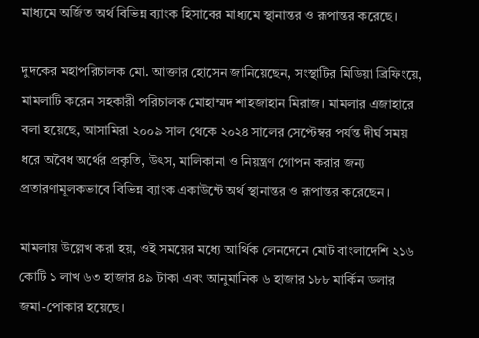মাধ্যমে অর্জিত অর্থ বিভিন্ন ব্যাংক হিসাবের মাধ্যমে স্থানান্তর ও রূপান্তর করেছে।

দুদকের মহাপরিচালক মো. আক্তার হোসেন জানিয়েছেন, সংস্থাটির মিডিয়া ব্রিফিংয়ে, মামলাটি করেন সহকারী পরিচালক মোহাম্মদ শাহজাহান মিরাজ। মামলার এজাহারে বলা হয়েছে, আসামিরা ২০০৯ সাল থেকে ২০২৪ সালের সেপ্টেম্বর পর্যন্ত দীর্ঘ সময় ধরে অবৈধ অর্থের প্রকৃতি, উৎস, মালিকানা ও নিয়ন্ত্রণ গোপন করার জন্য প্রতারণামূলকভাবে বিভিন্ন ব্যাংক একাউন্টে অর্থ স্থানান্তর ও রূপান্তর করেছেন।

মামলায় উল্লেখ করা হয়, ওই সময়ের মধ্যে আর্থিক লেনদেনে মোট বাংলাদেশি ২১৬ কোটি ১ লাখ ৬৩ হাজার ৪৯ টাকা এবং আনুমানিক ৬ হাজার ১৮৮ মার্কিন ডলার জমা-পোকার হয়েছে।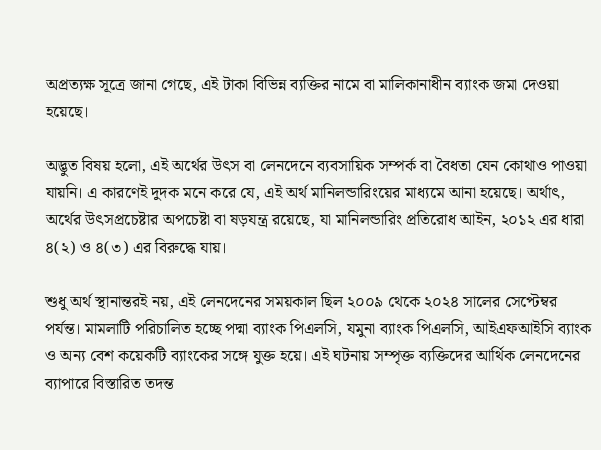অপ্রত্যক্ষ সূত্রে জানা গেছে, এই টাকা বিভিন্ন ব্যক্তির নামে বা মালিকানাধীন ব্যাংক জমা দেওয়া হয়েছে।

অদ্ভুত বিষয় হলো, এই অর্থের উৎস বা লেনদেনে ব্যবসায়িক সম্পর্ক বা বৈধতা যেন কোথাও পাওয়া যায়নি। এ কারণেই দুদক মনে করে যে, এই অর্থ মানিলন্ডারিংয়ের মাধ্যমে আনা হয়েছে। অর্থাৎ, অর্থের উৎসপ্রচেষ্টার অপচেষ্টা বা ষড়যন্ত্র রয়েছে, যা মানিলন্ডারিং প্রতিরোধ আইন, ২০১২ এর ধারা ৪(২) ও ৪(৩) এর বিরুদ্ধে যায়।

শুধু অর্থ স্থানান্তরই নয়, এই লেনদেনের সময়কাল ছিল ২০০৯ থেকে ২০২৪ সালের সেপ্টেম্বর পর্যন্ত। মামলাটি পরিচালিত হচ্ছে পদ্মা ব্যাংক পিএলসি, যমুনা ব্যাংক পিএলসি, আইএফআইসি ব্যাংক ও অন্য বেশ কয়েকটি ব্যাংকের সঙ্গে যুক্ত হয়ে। এই ঘটনায় সম্পৃক্ত ব্যক্তিদের আর্থিক লেনদেনের ব্যাপারে বিস্তারিত তদন্ত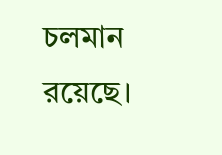চলমান রয়েছে।